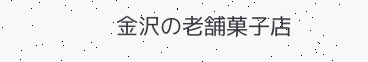金沢の老舗菓子店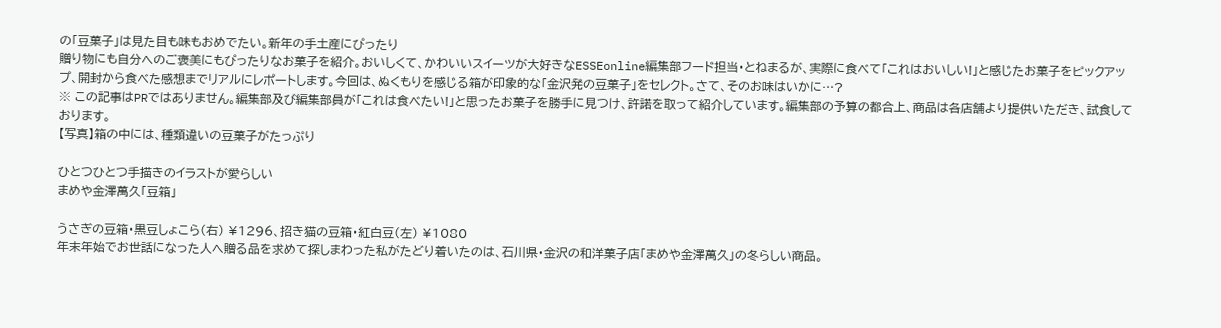の「豆菓子」は見た目も味もおめでたい。新年の手土産にぴったり
贈り物にも自分へのご褒美にもぴったりなお菓子を紹介。おいしくて、かわいいスイーツが大好きなESSEonline編集部フード担当・とねまるが、実際に食べて「これはおいしい!」と感じたお菓子をピックアップ、開封から食べた感想までリアルにレポートします。今回は、ぬくもりを感じる箱が印象的な「金沢発の豆菓子」をセレクト。さて、そのお味はいかに…?
※ この記事はPRではありません。編集部及び編集部員が「これは食べたい!」と思ったお菓子を勝手に見つけ、許諾を取って紹介しています。編集部の予算の都合上、商品は各店舗より提供いただき、試食しております。
【写真】箱の中には、種類違いの豆菓子がたっぷり

ひとつひとつ手描きのイラストが愛らしい
まめや金澤萬久「豆箱」

うさぎの豆箱・黒豆しょこら(右) ¥1296、招き猫の豆箱・紅白豆(左) ¥1080
年末年始でお世話になった人へ贈る品を求めて探しまわった私がたどり着いたのは、石川県・金沢の和洋菓子店「まめや金澤萬久」の冬らしい商品。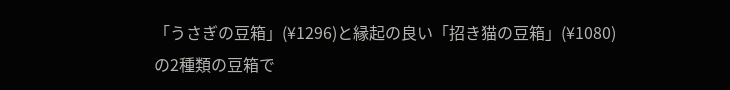「うさぎの豆箱」(¥1296)と縁起の良い「招き猫の豆箱」(¥1080)の2種類の豆箱で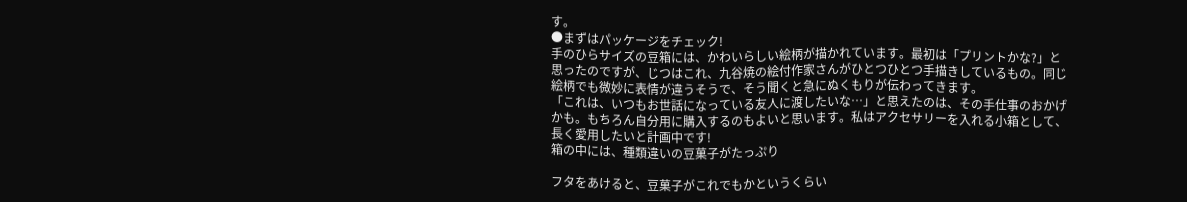す。
●まずはパッケージをチェック!
手のひらサイズの豆箱には、かわいらしい絵柄が描かれています。最初は「プリントかな?」と思ったのですが、じつはこれ、九谷焼の絵付作家さんがひとつひとつ手描きしているもの。同じ絵柄でも微妙に表情が違うそうで、そう聞くと急にぬくもりが伝わってきます。
「これは、いつもお世話になっている友人に渡したいな…」と思えたのは、その手仕事のおかげかも。もちろん自分用に購入するのもよいと思います。私はアクセサリーを入れる小箱として、長く愛用したいと計画中です!
箱の中には、種類違いの豆菓子がたっぷり

フタをあけると、豆菓子がこれでもかというくらい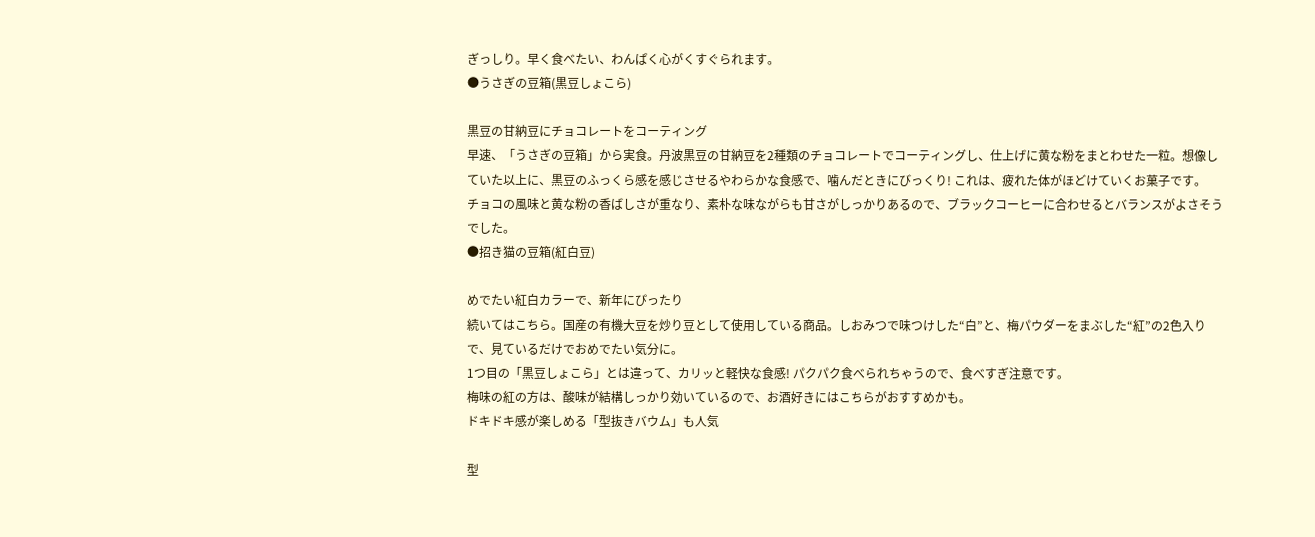ぎっしり。早く食べたい、わんぱく心がくすぐられます。
●うさぎの豆箱(黒豆しょこら)

黒豆の甘納豆にチョコレートをコーティング
早速、「うさぎの豆箱」から実食。丹波黒豆の甘納豆を2種類のチョコレートでコーティングし、仕上げに黄な粉をまとわせた一粒。想像していた以上に、黒豆のふっくら感を感じさせるやわらかな食感で、噛んだときにびっくり! これは、疲れた体がほどけていくお菓子です。
チョコの風味と黄な粉の香ばしさが重なり、素朴な味ながらも甘さがしっかりあるので、ブラックコーヒーに合わせるとバランスがよさそうでした。
●招き猫の豆箱(紅白豆)

めでたい紅白カラーで、新年にぴったり
続いてはこちら。国産の有機大豆を炒り豆として使用している商品。しおみつで味つけした“白”と、梅パウダーをまぶした“紅”の2色入りで、見ているだけでおめでたい気分に。
1つ目の「黒豆しょこら」とは違って、カリッと軽快な食感! パクパク食べられちゃうので、食べすぎ注意です。
梅味の紅の方は、酸味が結構しっかり効いているので、お酒好きにはこちらがおすすめかも。
ドキドキ感が楽しめる「型抜きバウム」も人気

型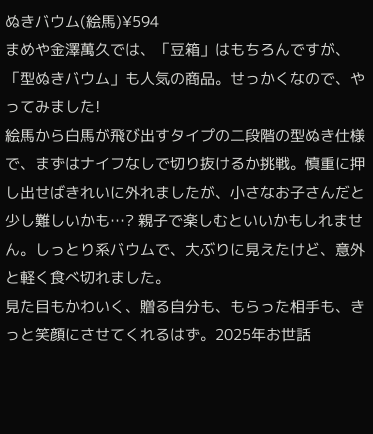ぬきバウム(絵馬)¥594
まめや金澤萬久では、「豆箱」はもちろんですが、「型ぬきバウム」も人気の商品。せっかくなので、やってみました!
絵馬から白馬が飛び出すタイプの二段階の型ぬき仕様で、まずはナイフなしで切り抜けるか挑戦。慎重に押し出せばきれいに外れましたが、小さなお子さんだと少し難しいかも…? 親子で楽しむといいかもしれません。しっとり系バウムで、大ぶりに見えたけど、意外と軽く食べ切れました。
見た目もかわいく、贈る自分も、もらった相手も、きっと笑顔にさせてくれるはず。2025年お世話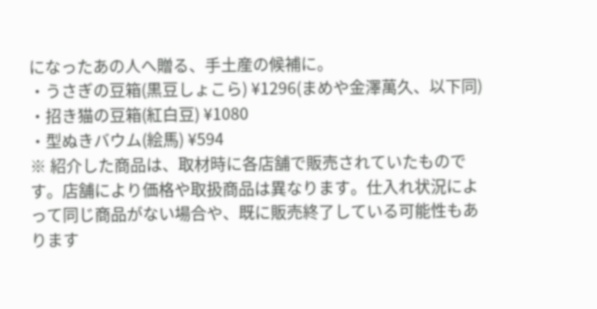になったあの人へ贈る、手土産の候補に。
・うさぎの豆箱(黒豆しょこら) ¥1296(まめや金澤萬久、以下同)
・招き猫の豆箱(紅白豆) ¥1080
・型ぬきバウム(絵馬) ¥594
※ 紹介した商品は、取材時に各店舗で販売されていたものです。店舗により価格や取扱商品は異なります。仕入れ状況によって同じ商品がない場合や、既に販売終了している可能性もあります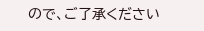ので、ご了承ください